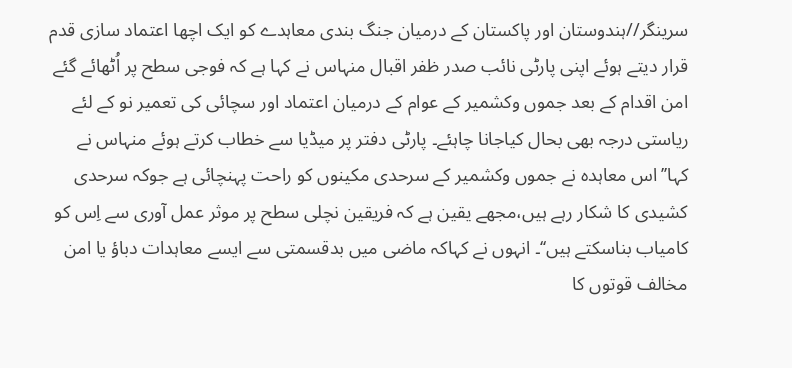سرینگر//ہندوستان اور پاکستان کے درمیان جنگ بندی معاہدے کو ایک اچھا اعتماد سازی قدم قرار دیتے ہوئے اپنی پارٹی نائب صدر ظفر اقبال منہاس نے کہا ہے کہ فوجی سطح پر اُٹھائے گئے امن اقدام کے بعد جموں وکشمیر کے عوام کے درمیان اعتماد اور سچائی کی تعمیر نو کے لئے ریاستی درجہ بھی بحال کیاجانا چاہئے۔ پارٹی دفتر پر میڈیا سے خطاب کرتے ہوئے منہاس نے کہا’’اس معاہدہ نے جموں وکشمیر کے سرحدی مکینوں کو راحت پہنچائی ہے جوکہ سرحدی کشیدی کا شکار رہے ہیں،مجھے یقین ہے کہ فریقین نچلی سطح پر موثر عمل آوری سے اِس کو کامیاب بناسکتے ہیں‘‘۔ انہوں نے کہاکہ ماضی میں بدقسمتی سے ایسے معاہدات دباؤ یا امن مخالف قوتوں کا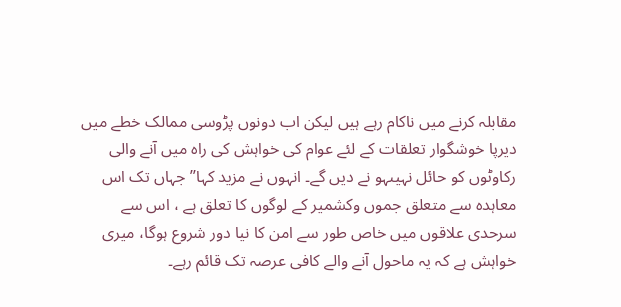مقابلہ کرنے میں ناکام رہے ہیں لیکن اب دونوں پڑوسی ممالک خطے میں دیرپا خوشگوار تعلقات کے لئے عوام کی خواہش کی راہ میں آنے والی رکاوٹوں کو حائل نہیںہو نے دیں گے۔ انہوں نے مزید کہا’’جہاں تک اس معاہدہ سے متعلق جموں وکشمیر کے لوگوں کا تعلق ہے ، اس سے سرحدی علاقوں میں خاص طور سے امن کا نیا دور شروع ہوگا، میری خواہش ہے کہ یہ ماحول آنے والے کافی عرصہ تک قائم رہے۔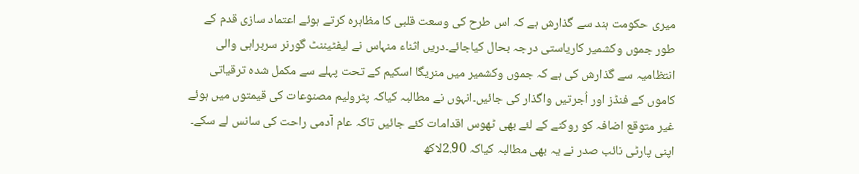میری حکومت ہند سے گذارش ہے کہ اس طرح کی وسعت قلبی کا مظاہرہ کرتے ہوئے اعتماد سازی قدم کے طور جموں وکشمیر کاریاستی درجہ بحال کیاجائے۔دریں اثناء منہاس نے لیفٹیننٹ گورنر سربراہی والی انتظامیہ سے گذارش کی ہے کہ جموں وکشمیر میں منریگا اسکیم کے تحت پہلے سے مکمل شدہ ترقیاتی کاموں کے فنڈز اور اُجرتیں واگذار کی جائیں۔انہوں نے مطالبہ کیاکہ پٹرولیم مصنوعات کی قیمتوں میں ہوئے غیر متوقع اضافہ کو روکنے کے لئے بھی ٹھوس اقدامات کئے جائیں تاکہ عام آدمی راحت کی سانس لے سکے۔ اپنی پارٹی نائب صدر نے یہ بھی مطالبہ کیاکہ 2.90لاکھ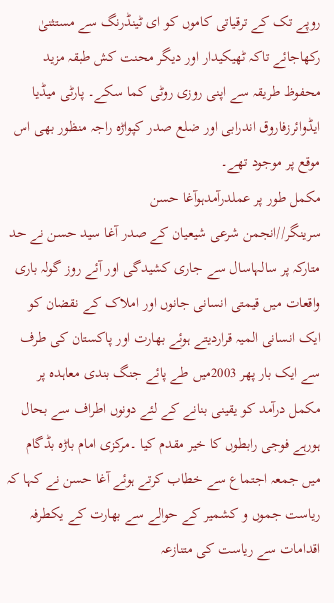روپے تک کے ترقیاتی کاموں کو ای ٹینڈرنگ سے مستثنیٰ رکھاجائے تاکہ ٹھیکیدار اور دیگر محنت کش طبقہ مزید محفوظ طریقہ سے اپنی روزی روٹی کما سکے۔ پارٹی میڈیا ایڈوائرزفاروق اندرابی اور ضلع صدر کپواڑہ راجہ منظور بھی اس موقع پر موجود تھے۔
مکمل طور پر عملدرآمدہوآغا حسن
سرینگر//انجمن شرعی شیعیان کے صدر آغا سید حسن نے حد متارکہ پر سالہاسال سے جاری کشیدگی اور آئے روز گولہ باری واقعات میں قیمتی انسانی جانوں اور املاک کے نقضان کو ایک انسانی المیہ قراردیتے ہوئے بھارت اور پاکستان کی طرف سے ایک بار پھر 2003میں طے پائے جنگ بندی معاہدہ پر مکمل درآمد کو یقینی بنانے کے لئے دونوں اطراف سے بحال ہورہے فوجی رابطوں کا خیر مقدم کیا ۔مرکزی امام باڑہ بڈگام میں جمعہ اجتماع سے خطاب کرتے ہوئے آغا حسن نے کہا کہ ریاست جموں و کشمیر کے حوالے سے بھارت کے یکطرفہ اقدامات سے ریاست کی متنازعہ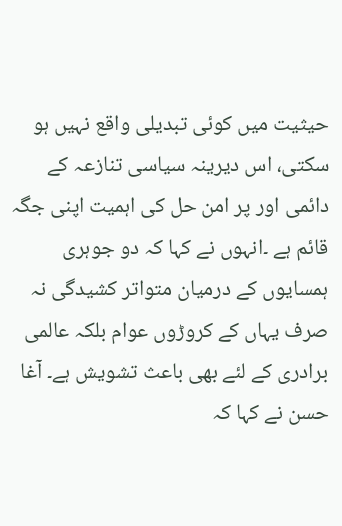حیثیت میں کوئی تبدیلی واقع نہیں ہو سکتی، اس دیرینہ سیاسی تنازعہ کے دائمی اور پر امن حل کی اہمیت اپنی جگہ قائم ہے ۔انہوں نے کہا کہ دو جوہری ہمسایوں کے درمیان متواتر کشیدگی نہ صرف یہاں کے کروڑوں عوام بلکہ عالمی برادری کے لئے بھی باعث تشویش ہے۔ آغا حسن نے کہا کہ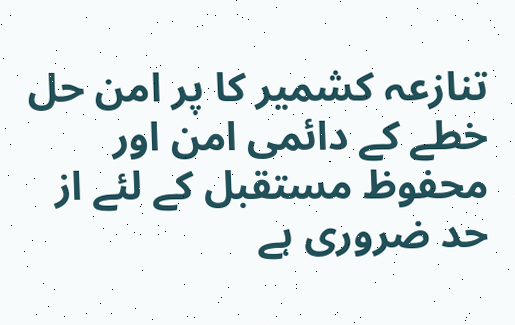تنازعہ کشمیر کا پر امن حل خطے کے دائمی امن اور محفوظ مستقبل کے لئے از حد ضروری ہے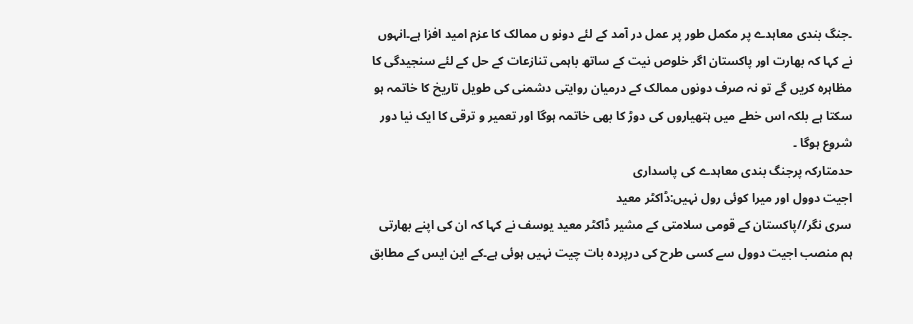۔جنگ بندی معاہدے پر مکمل طور پر عمل در آمد کے لئے دونو ں ممالک کا عزم امید افزا ہے۔انہوں نے کہا کہ بھارت اور پاکستان اگر خلوص نیت کے ساتھ باہمی تنازعات کے حل کے لئے سنجیدگی کا مظاہرہ کریں گے تو نہ صرف دونوں ممالک کے درمیان روایتی دشمنی کی طویل تاریخ کا خاتمہ ہو سکتا ہے بلکہ اس خطے میں ہتھیاروں کی دوڑ کا بھی خاتمہ ہوگا اور تعمیر و ترقی کا ایک نیا دور شروع ہوگا ۔
حدمتارکہ پرجنگ بندی معاہدے کی پاسداری
اجیت دوول اور میرا کوئی رول نہیں:ڈاکٹر معید
سری نگر//پاکستان کے قومی سلامتی کے مشیر ڈاکٹر معید یوسف نے کہا کہ ان کی اپنے بھارتی ہم منصب اجیت دوول سے کسی طرح کی درپردہ بات چیت نہیں ہوئی ہے۔کے این ایس کے مطابق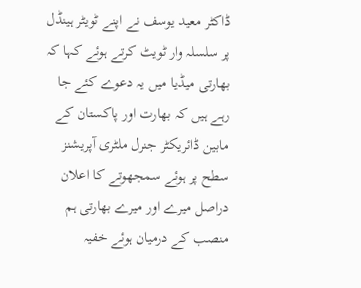ڈاکٹر معید یوسف نے اپنے ٹویٹر ہینڈل پر سلسلہ وار ٹویٹ کرتے ہوئے کہا کہ بھارتی میڈیا میں یہ دعوے کئے جا رہے ہیں کہ بھارت اور پاکستان کے مابین ڈائریکٹر جنرل ملٹری آپریشنز سطح پر ہوئے سمجھوتے کا اعلان دراصل میرے اور میرے بھارتی ہم منصب کے درمیان ہوئے خفیہ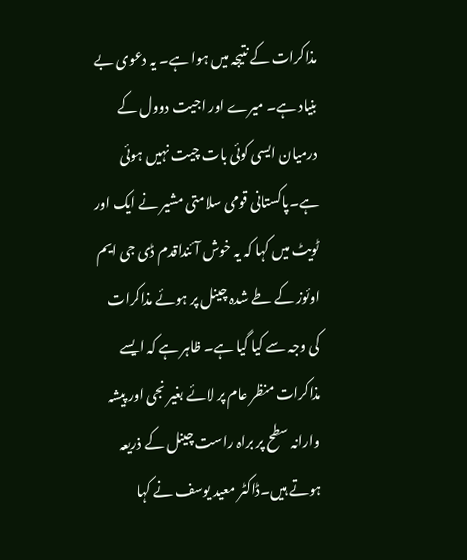مذاکرات کے نتیجہ میں ہوا ہے۔ یہ دعوی بے بنیاد ہے۔ میرے اور اجیت دوول کے درمیان ایسی کوئی بات چیت نہیں ہوئی ہے۔پاکستانی قومی سلامتی مشیر نے ایک اور ٹویٹ میں کہا کہ یہ خوش آئنداقدم ڈی جی ایم اوئوز کے طے شدہ چینل پر ہوئے مذاکرات کی وجہ سے کیا گیا ہے۔ ظاہر ہے کہ ایسے مذاکرات منظر عام پر لائے بغیر نجی اور پیشہ وارانہ سطح پر براہ راست چینل کے ذریعہ ہوتے ہیں۔ڈاکٹر معید یوسف نے کہا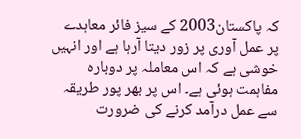کہ پاکستان2003 کے سیز فائر معاہدے پر عمل آوری پر زور دیتا آرہا ہے اور انہیں خوشی ہے کہ اس معاملہ پر دوبارہ مفاہمت ہوئی ہے۔ اس پر بھر پور طریقہ سے عمل درآمد کرنے کی ضرورت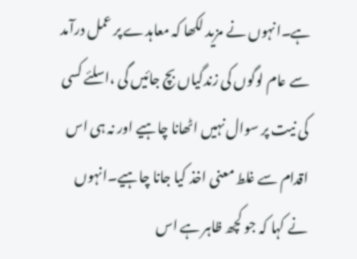ہے۔انہوں نے مزید لکھا کہ معاہدے پر عمل درآمد سے عام لوگوں کی زندگیاں بچ جائیں گی ،اسلئے کسی کی نیت پر سوال نہیں اٹھانا چاہیے اور نہ ہی اس اقدام سے غلط معنی اخذ کیا جانا چاہیے۔انہوں نے کہا کہ جو کچھ ظاہر ہے اس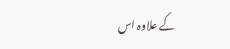کے علاوہ اس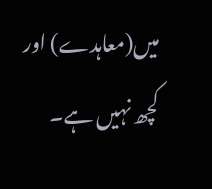میں(معاہدے) اور کچھ نہیں ہے۔